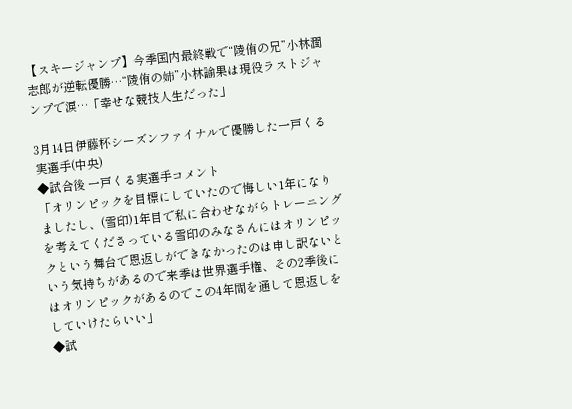【スキージャンプ】今季国内最終戦で“陵侑の兄”小林潤志郎が逆転優勝…“陵侑の姉”小林諭果は現役ラストジャンプで涙…「幸せな競技人生だった」

3月14日伊藤杯シーズンファイナルで優勝した一戸くる実選手(中央)
◆試合後 一戸くる実選手コメント
「オリンピックを目標にしていたので悔しい1年になりましたし、(雪印)1年目で私に合わせながらトレーニングを考えてくださっている雪印のみなさんにはオリンピックという舞台で恩返しができなかったのは申し訳ないという気持ちがあるので来季は世界選手権、その2季後にはオリンピックがあるのでこの4年間を通して恩返しをしていけたらいい」
◆試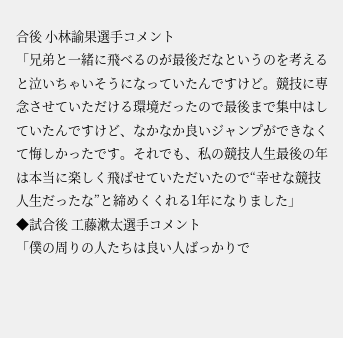合後 小林諭果選手コメント
「兄弟と一緒に飛べるのが最後だなというのを考えると泣いちゃいそうになっていたんですけど。競技に専念させていただける環境だったので最後まで集中はしていたんですけど、なかなか良いジャンプができなくて悔しかったです。それでも、私の競技人生最後の年は本当に楽しく飛ばせていただいたので“幸せな競技人生だったな”と締めくくれる1年になりました」
◆試合後 工藤漱太選手コメント
「僕の周りの人たちは良い人ばっかりで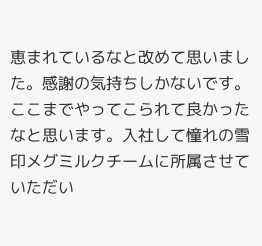恵まれているなと改めて思いました。感謝の気持ちしかないです。ここまでやってこられて良かったなと思います。入社して憧れの雪印メグミルクチームに所属させていただい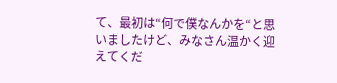て、最初は“何で僕なんかを“と思いましたけど、みなさん温かく迎えてくだ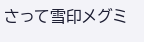さって雪印メグミ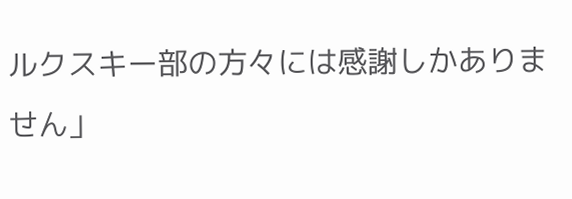ルクスキー部の方々には感謝しかありません」